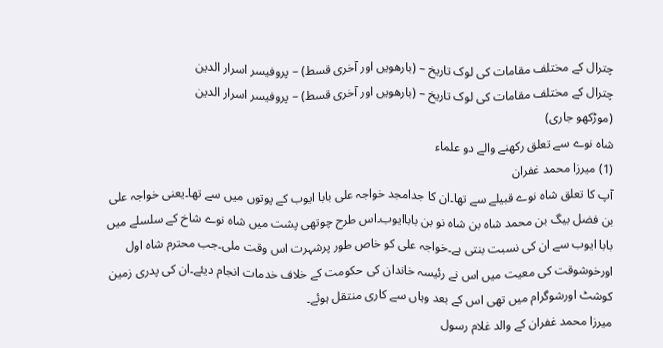چترال کے مختلف مقامات کی لوک تاریخ – (بارھویں اور آخری قسط) – پروفیسر اسرار الدین
چترال کے مختلف مقامات کی لوک تاریخ – (بارھویں اور آخری قسط) – پروفیسر اسرار الدین
(موڑکھو جاری)
شاہ نوے سے تعلق رکھنے والے دو علماء
(1) میرزا محمد غفران
آپ کا تعلق شاہ نوے قبیلے سے تھا۔ان کا جدامجد خواجہ علی بابا ایوب کے پوتوں میں سے تھا۔یعنی خواجہ علی بن فضل بیگ بن محمد شاہ بن شاہ نو بن باباایوب۔اس طرح چوتھی پشت میں شاہ نوے شاخ کے سلسلے میں بابا ایوب سے ان کی نسبت بنتی ہے۔خواجہ علی کو خاص طور پرشہرت اس وقت ملی۔جب محترم شاہ اول اورخوشوقت کی معیت میں اس نے رئیسہ خاندان کی حکومت کے خلاف خدمات انجام دیئے۔ان کی پدری زمین کوشٹ اورشوگرام میں تھی اس کے بعد وہاں سے کاری منتقل ہوئے۔
میرزا محمد غفران کے والد غلام رسول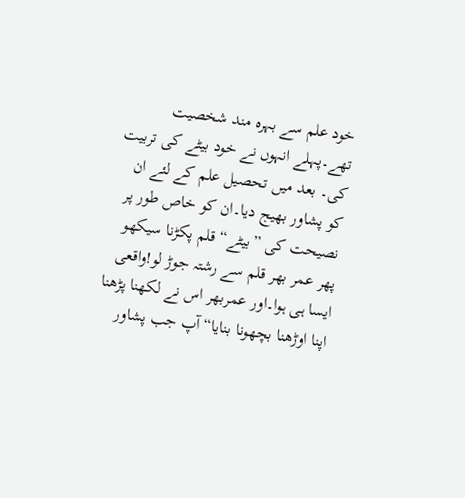خود علم سے بہرہ مند شخصیت تھے۔پہلے انہوں نے خود بیٹے کی تربیت کی۔ بعد میں تحصیل علم کے لئے ان کو پشاور بھیج دیا۔ان کو خاص طور پر نصیحت کی ”بیٹے“ قلم پکڑنا سیکھو پھر عمر بھر قلم سے رشتہ جوڑ لو!واقعی ایسا ہی ہوا۔اور عمربھر اس نے لکھنا پڑھنا اپنا اوڑھنا بچھونا بنایا“آپ جب پشاور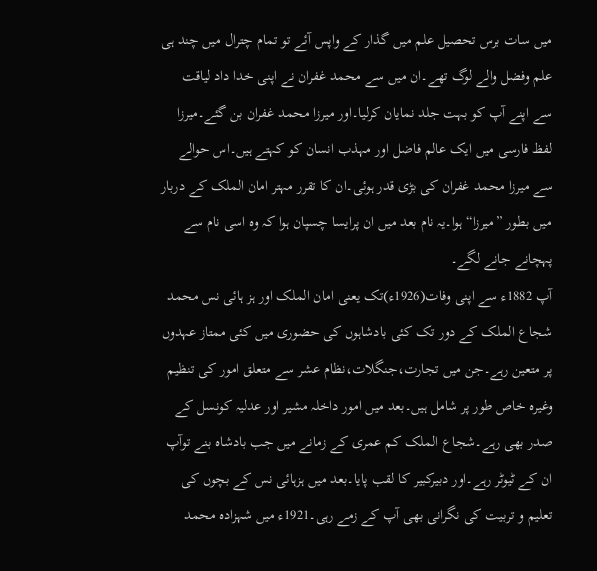میں سات برس تحصیل علم میں گذار کے واپس آئے تو تمام چترال میں چند ہی علم وفضل والے لوگ تھے۔ان میں سے محمد غفران نے اپنی خدا داد لیاقت سے اپنے آپ کو بہت جلد نمایان کرلیا۔اور میرزا محمد غفران بن گئے۔میرزا لفظ فارسی میں ایک عالم فاضل اور مہذب انسان کو کہتے ہیں۔اس حوالے سے میرزا محمد غفران کی بڑی قدر ہوئی۔ان کا تقرر مہتر امان الملک کے دربار میں بطور ”میرزا“ہوا۔یہ نام بعد میں ان پرایسا چسپان ہوا کہ وہ اسی نام سے پہچانے جانے لگے۔
آپ 1882ء سے اپنی وفات(1926ء)تک یعنی امان الملک اور ہز ہائی نس محمد شجاع الملک کے دور تک کئی بادشاہوں کی حضوری میں کئی ممتاز عہدوں پر متعین رہے۔جن میں تجارت،جنگلات،نظام عشر سے متعلق امور کی تنظیم وغیرہ خاص طور پر شامل ہیں۔بعد میں امور داخلہ مشیر اور عدلیہ کونسل کے صدر بھی رہے۔شجاع الملک کم عمری کے زمانے میں جب بادشاہ بنے توآپ ان کے ٹیوٹر رہے۔اور دبیرکبیر کا لقب پایا۔بعد میں ہزہائی نس کے بچوں کی تعلیم و تربیت کی نگرانی بھی آپ کے زمے رہی۔1921ء میں شہزادہ محمد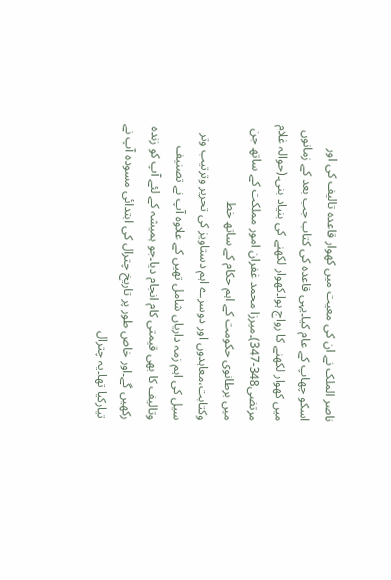ناصر الملک نے ان کی معیت میں کھوار قاعدہ تالیف کی اور اسکو چھاپ کے عام کیا۔یہی قاعدہ کی کتاب جب بعد کے زمانوں میں کھوار لکھنے کا رواج ہوا۔کھوار لکھنے کی بنیاد بنی۔(حوالہ غلام مرتضی348-347)۔میرزا محمد غفران امور مملکت کے ساتھ جن میں برطانوی حکومت کے اہم حکام کے ساتھ خط وکتابت،معاہدوں اور دوسرے اہم دستاویز کی تحریر وترتیب وتر سیل کی اہم زمہ داریاں شامل تھیں کے علاوہ آپ نے تصنیف وتالیف کا بھی قیمتی کام انجام دیا۔جو ہمیشہ کے لئے آپ کو زندہ رکھیں گے۔اور خاص طور پر تاریخ چترال کی ابتدائی مسودہ آپ نے تیارکیا تھا۔یہ چترال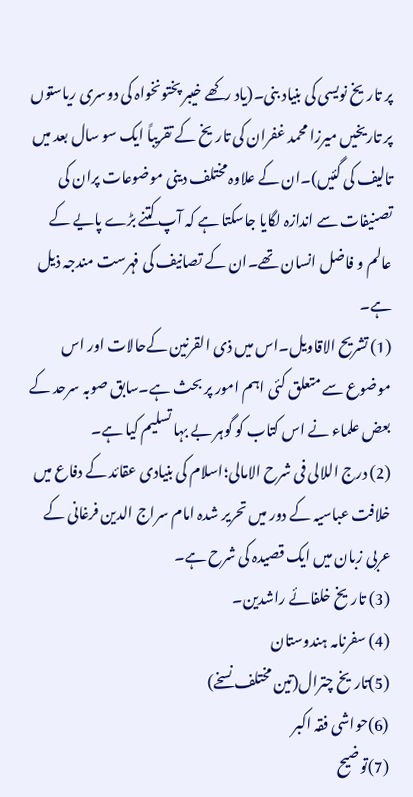پر تاریخ نویسی کی بنیاد بنی۔(یاد رکھے خیبر پختونخواہ کی دوسری ریاستوں پر تاریخیں میرزا محمد غفران کی تاریخ کے تقریباً ایک سو سال بعد میں تالیف کی گئیں)۔ان کے علاوہ مختلف دینی موضوعات پران کی تصنیفات سے اندازہ لگایا جاسکتا ہے کہ آپ کتنے بڑے پایے کے عالم و فاضل انسان تھے۔ان کے تصانیف کی فہرست مندجہ ذیل ہے۔
(1) تشریح الاقاویل۔اس میں ذی القرنین کےحالات اور اس موضوع سے متعلق کئی اہم امور پر بحث ہے۔سابق صوبہ سرحد کے بعض علماء نے اس کتاب کو گوہر بے بہا تسلیم کیا ہے۔
(2) درج اللالی فی شرح الامالی؛اسلام کی بنیادی عقائد کے دفاع میں خلافت عباسیہ کے دور میں تحریر شدہ امام سراج الدین فرغانی کے عربی زبان میں ایک قصیدہ کی شرح ہے۔
(3) تاریخ خلفائے راشدین۔
(4) سفرنامہ ہندوستان
(5)تاریخ چترال(تین مختلف نسخے)
(6)حواشی فقہ اکبر
(7)توضیح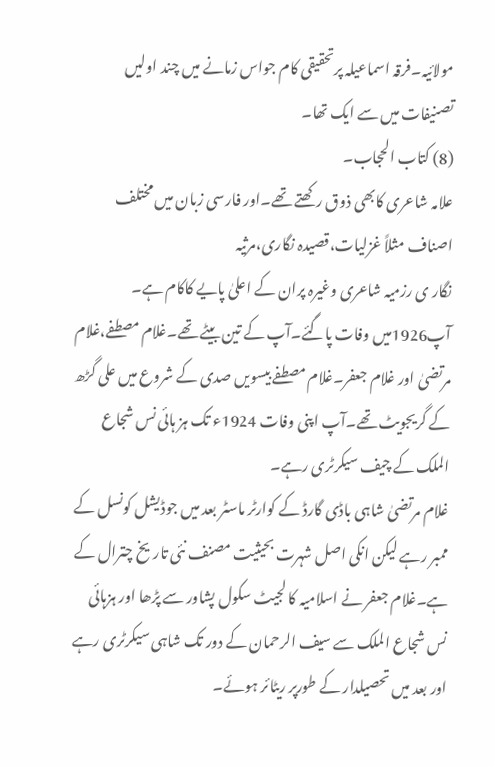مولائیہ۔فرقہ اسماعیلہ پرتحقیقی کام جواس زمانے میں چند اولیں تصنیفات میں سے ایک تھا۔
(8) کتاب الحجاب۔
علامہ شاعری کابھی ذوق رکھتے تھے۔اور فارسی زبان میں مختلف اصناف مثلاً غزلیات،قصیدہ نگاری،مرثیہ
نگار ی رزمیہ شاعری وغیرہ پران کے اعلیٰ پایے کاکام ہے۔
آپ1926میں وفات پاگئے۔آپ کے تین بیٹے تھے۔غلام مصطفے،غلام مرتضیٰ اور غلام جعفر۔غلام مصطفے بیسویں صدی کے شروع میں علی گڑھ کے گریجویٹ تھے۔آپ اپنی وفات 1924ء تک ہز ہائی نس شجاع الملک کے چیف سیکرٹری رہے۔
غلام مرتضیٰ شاہی باڈی گارڈ کے کوارٹر ماسٹر بعد میں جوڈیشل کونسل کے ممبر رہے لیکن انکی اصل شہرت بحیثیت مصنف نئی تاریخ چترال کے ہے۔غلام جعفر نے اسلامیہ کا لجیٹ سکول پشاور سے پڑھا اور ہزہائی نس شجاع الملک سے سیف الرحمان کے دور تک شاہی سیکرٹری رہے اور بعد میں تحصیلدار کے طورپر ریٹائر ہوئے۔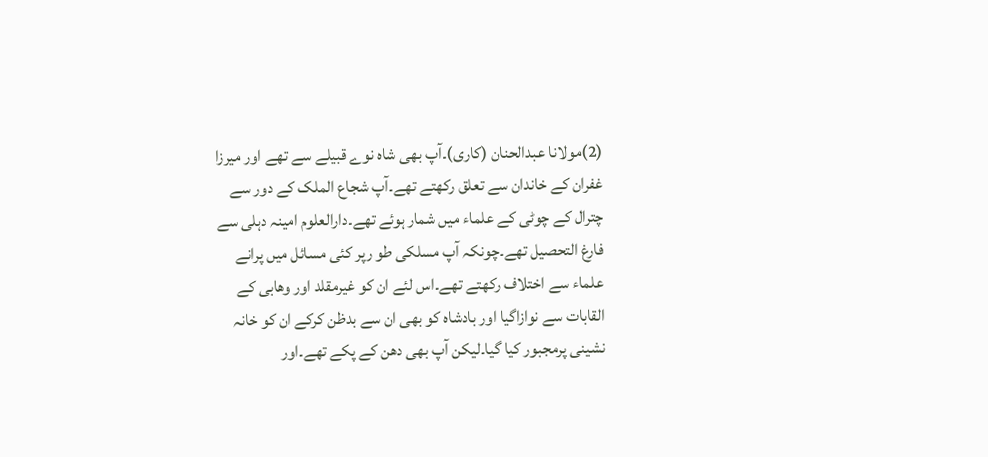(2)مولانا عبدالحنان (کاری)۔آپ بھی شاہ نوے قبیلے سے تھے اور میرزا غفران کے خاندان سے تعلق رکھتے تھے۔آپ شجاع الملک کے دور سے چترال کے چوٹی کے علماء میں شمار ہوئے تھے۔دارالعلوم امینہ دہلی سے فارغ التحصیل تھے۔چونکہ آپ مسلکی طو رپر کئی مسائل میں پرانے علماء سے اختلاف رکھتے تھے۔اس لئے ان کو غیرمقلد اور وھابی کے القابات سے نوازاگیا اور بادشاہ کو بھی ان سے بدظن کرکے ان کو خانہ نشینی پرمجبور کیا گیا۔لیکن آپ بھی دھن کے پکے تھے۔اور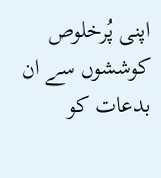اپنی پُرخلوص کوششوں سے ان بدعات کو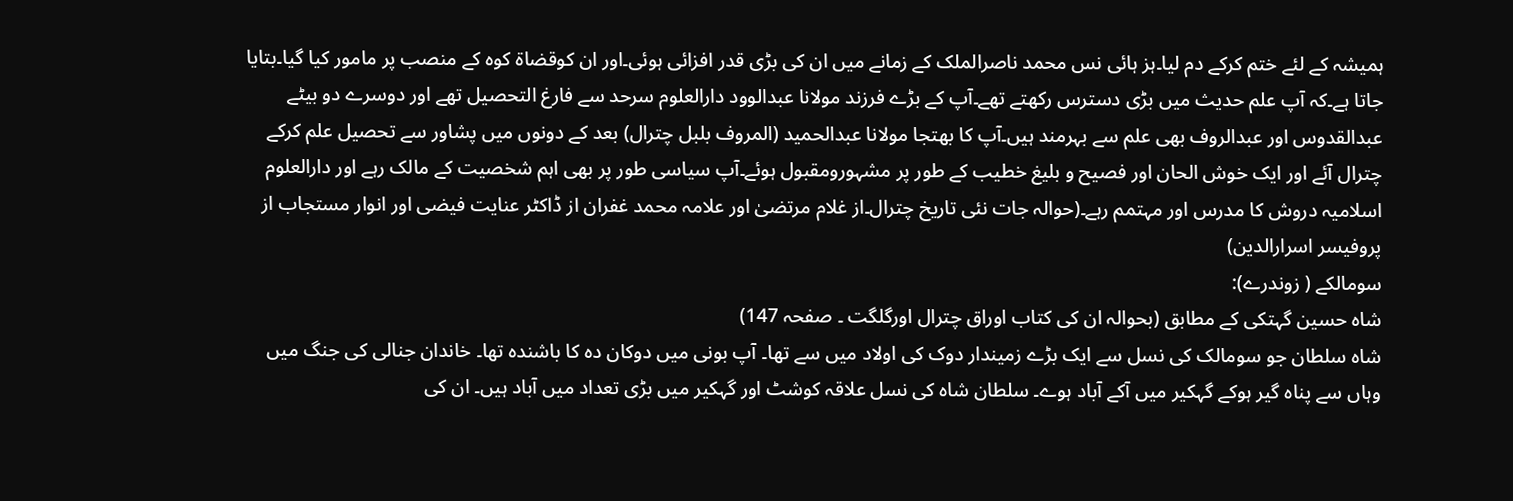ہمیشہ کے لئے ختم کرکے دم لیا۔ہز ہائی نس محمد ناصرالملک کے زمانے میں ان کی بڑی قدر افزائی ہوئی۔اور ان کوقضاۃ کوہ کے منصب پر مامور کیا گیا۔بتایا جاتا ہے۔کہ آپ علم حدیث میں بڑی دسترس رکھتے تھے۔آپ کے بڑے فرزند مولانا عبدالوود دارالعلوم سرحد سے فارغ التحصیل تھے اور دوسرے دو بیٹے عبدالقدوس اور عبدالروف بھی علم سے بہرمند ہیں۔آپ کا بھتجا مولانا عبدالحمید (المروف بلبل چترال) بعد کے دونوں میں پشاور سے تحصیل علم کرکے چترال آئے اور ایک خوش الحان اور فصیح و بلیغ خطیب کے طور پر مشہورومقبول ہوئے۔آپ سیاسی طور پر بھی اہم شخصیت کے مالک رہے اور دارالعلوم اسلامیہ دروش کا مدرس اور مہتمم رہے۔(حوالہ جات نئی تاریخ چترال۔از غلام مرتضیٰ اور علامہ محمد غفران از ڈاکٹر عنایت فیضی اور انوار مستجاب از پروفیسر اسرارالدین)
سومالکے ( زوندرے):
شاہ حسین گہتکی کے مطابق (بحوالہ ان کی کتاب اوراق چترال اورگلگت ۔ صفحہ 147)
شاہ سلطان جو سومالک کی نسل سے ایک بڑے زمیندار دوک کی اولاد میں سے تھا۔ آپ بونی میں دوکان دہ کا باشندہ تھا۔ خاندان جنالی کی جنگ میں وہاں سے پناہ گیر ہوکے گہکیر میں آکے آباد ہوے۔ سلطان شاہ کی نسل علاقہ کوشٹ اور گہکیر میں بڑی تعداد میں آباد ہیں۔ ان کی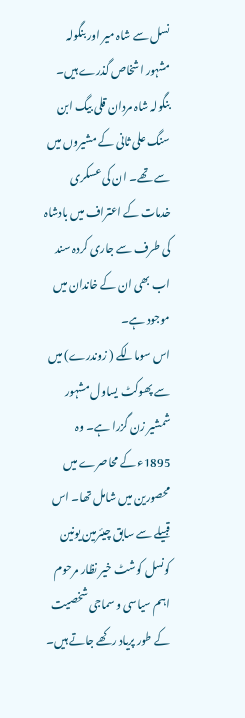نسل سے شاہ میر اور بنگولہ مشہور اشخاص گذرے ہیں۔ بنگولہ شاہ مردان قلی بیگ ابن سنگ علی ثانی کے مشیروں میں سے تھے۔ ان کی عسکری خدمات کے اعتراف میں بادشاہ کی طرف سے جاری کردہ سند اب بھی ان کے خاندان میں موجود ہے۔
اس سومالکے ( زوندرے) میں سے پھوکٹ یساول مشہور شمشیر زن گزرا ہے۔ وہ 1895ء کے محاصرے میں محصورین میں شامل تھا۔ اس قبیلے سے سابق چیئرمین یونین کونسل کوشٹ خیر نظار مرحوم اہم سیاسی و سماجی شخصیت کے طور پریاد رکھے جاتے ہیں۔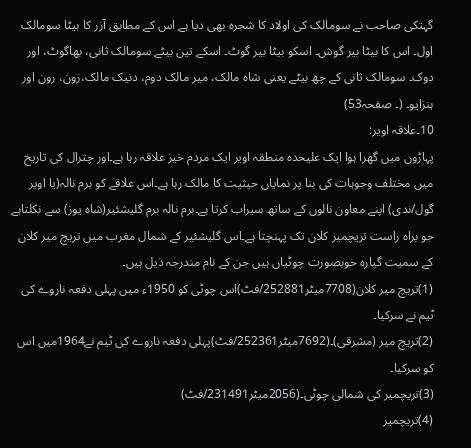گہتکی صاحب نے سومالک کی اولاد کا شجرہ بھی دیا ہے اس کے مطابق آزر کا بیٹا سومالک اول۔ اس کا بیٹا بیر گوش۔ اسکو بیٹا بیر گوٹ۔ اسکے تین بیٹے سومالک ثانی، بھاگوٹ، اور دوک۔ سومالک ثانی کے چھ بیٹے یعنی شاہ مالک، میر مالک دوم، دنیک مالک،زون، رون اور ہنزایو۔ (۔ صفحہ53)
10۔علاقہ اویر:
پہاڑوں میں گھرا ہوا ایک علیحدہ منطقہ اویر ایک مردم خیز علاقہ رہا ہے۔اور چترال کی تاریخ میں مختلف وجوہات کی بنا پر نمایاں حیثیت کا مالک رہا ہے۔اس علاقے کو برم نالہ(یا اویر گول/ندی) اپنے معاون نالوں کے ساتھ سیراب کرتا ہے۔برم نالہ برم گلیشئیر(شاہ یوز) سے نکلتاہے جو براہ راست تریچمیر کلان تک پہنچتا ہے۔اس گلیشئیر کے شمال مغرب میں تریچ میر کلان کے سمیت گیارہ خوبصورت چوٹیاں ہیں جن کے نام مندرجہ ذیل ہیں۔
(1)تریچ میر کلان(7708میٹر252881/فٹ)اس چوٹی کو 1950ء میں پہلی دفعہ ناروے کی ٹیم نے سرکیا۔
(2)تریچ میر (مشرقی)۔(7692میٹر252361/فٹ)پہلی دفعہ ناروے کی ٹیم نے1964میں اس کو سرکیا۔
(3)تریچمیر کی شمالی چوٹی۔(2056میٹر231491/فٹ)
(4)تریچمیر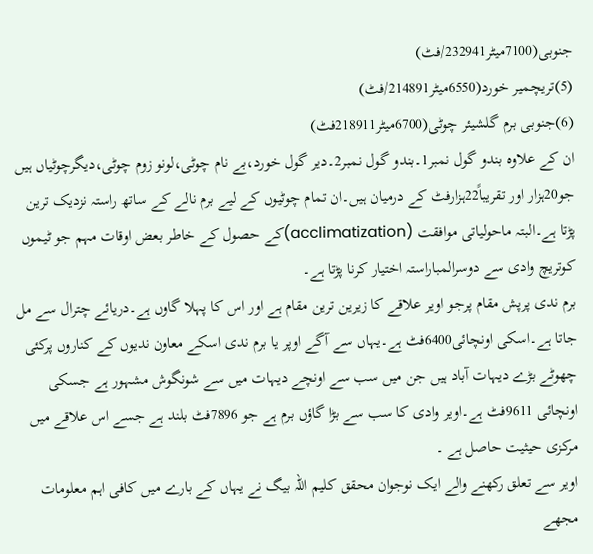جنوبی(7100میٹر232941/فٹ)
(5)تریچمیر خورد(6550میٹر214891/فٹ)
(6)جنوبی برم گلشیئر چوٹی(6700میٹر218911فٹ)
ان کے علاوہ بندو گول نمبر1۔بندو گول نمبر2۔دیر گول خورد،بے نام چوٹی،لونو زوم چوٹی،دیگرچوٹیاں ہیں جو20ہزار اور تقریباً22ہزارفٹ کے درمیان ہیں۔ان تمام چوٹیوں کے لیے برم نالے کے ساتھ راستہ نزدیک ترین پڑتا ہے۔البتہ ماحولیاتی موافقت (acclimatization)کے حصول کے خاطر بعض اوقات مہم جو ٹیموں کوتریچ وادی سے دوسرالمباراستہ اختیار کرنا پڑتا ہے۔
برم ندی پرپش مقام پرجو اویر علاقے کا زیرین ترین مقام ہے اور اس کا پہلا گاوں ہے۔دریائے چترال سے مل جاتا ہے۔اسکی اونچائی6400فٹ ہے۔یہاں سے آگے اوپر یا برم ندی اسکے معاون ندیوں کے کناروں پرکئی چھوٹے بڑے دیہات آباد ہیں جن میں سب سے اونچے دیہات میں سے شونگوش مشہور ہے جسکی اونچائی 9611فٹ ہے۔اویر وادی کا سب سے بڑا گاؤں برم ہے جو 7896فٹ بلند ہے جسے اس علاقے میں مرکزی حیثیت حاصل ہے ۔
اویر سے تعلق رکھنے والے ایک نوجوان محقق کلیم اللہ بیگ نے یہاں کے بارے میں کافی اہم معلومات مجھے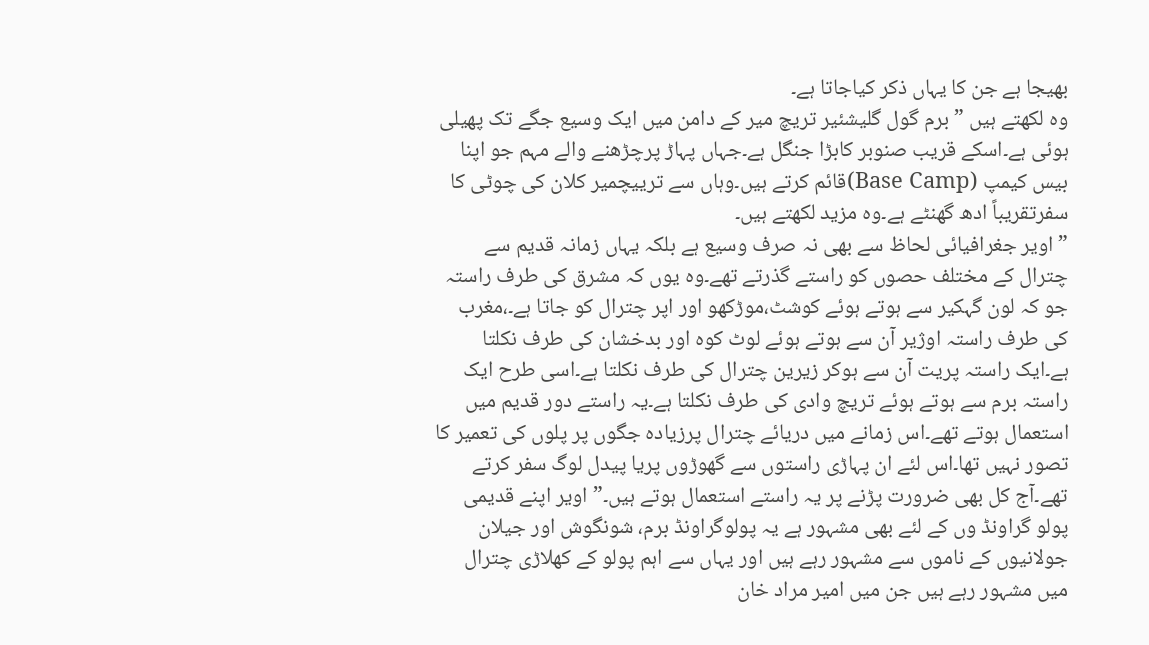بھیجا ہے جن کا یہاں ذکر کیاجاتا ہے۔
وہ لکھتے ہیں ”برم گول گلیشئیر تریچ میر کے دامن میں ایک وسیع جگے تک پھیلی ہوئی ہے۔اسکے قریب صنوبر کابڑا جنگل ہے۔جہاں پہاڑ پرچڑھنے والے مہم جو اپنا بیس کیمپ (Base Camp)قائم کرتے ہیں۔وہاں سے ترییچمیر کلان کی چوٹی کا سفرتقریباً ادھ گھنٹے ہے۔وہ مزید لکھتے ہیں۔
”اویر جغرافیائی لحاظ سے بھی نہ صرف وسیع ہے بلکہ یہاں زمانہ قدیم سے چترال کے مختلف حصوں کو راستے گذرتے تھے۔وہ یوں کہ مشرق کی طرف راستہ جو کہ لون گہکیر سے ہوتے ہوئے کوشٹ،موڑکھو اور اپر چترال کو جاتا ہے۔،مغرب کی طرف راستہ اوژیر آن سے ہوتے ہوئے لوٹ کوہ اور بدخشان کی طرف نکلتا ہے۔ایک راستہ پریت آن سے ہوکر زیرین چترال کی طرف نکلتا ہے۔اسی طرح ایک راستہ برم سے ہوتے ہوئے تریچ وادی کی طرف نکلتا ہے۔یہ راستے دور قدیم میں استعمال ہوتے تھے۔اس زمانے میں دریائے چترال پرزیادہ جگوں پر پلوں کی تعمیر کا تصور نہیں تھا۔اس لئے ان پہاڑی راستوں سے گھوڑوں پریا پیدل لوگ سفر کرتے تھے۔آج کل بھی ضرورت پڑنے پر یہ راستے استعمال ہوتے ہیں۔”اویر اپنے قدیمی پولو گراونڈ وں کے لئے بھی مشہور ہے یہ پولوگراونڈ برم، شونگوش اور جیلان جولانیوں کے ناموں سے مشہور رہے ہیں اور یہاں سے اہم پولو کے کھلاڑی چترال میں مشہور رہے ہیں جن میں امیر مراد خان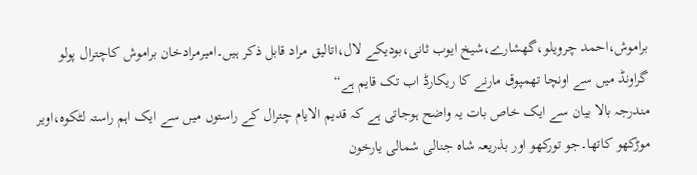براموش،احمد چرویلو،گھشارے،شیخ ایوب ثانی،بودیکے لال،اتالیق مراد قابل ذکر ہیں۔امیرمرادخان براموش کاچترال پولو گراونڈ میں سے اونچا تھمپوق مارنے کا ریکارڈ اب تک قایم ہے“
مندرجہ بالا بیان سے ایک خاص بات یہ واضح ہوجاتی ہے کہ قدیم الایام چترال کے راستوں میں سے ایک اہم راستہ لٹکوہ،اویر موڑکھو کاتھا۔جو تورکھو اور بذریعہ شاہ جنالی شمالی یارخون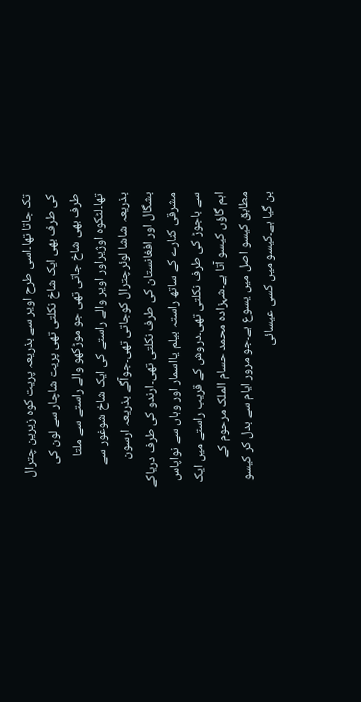تک جاتا تھا۔اسی طرح اویر سے بذریعہ پریت کوہ زیرین چترال کی طرف بھی ایک شاخ نکلتی تھی پریت شاچار سے لون کی طرف بھی شاخ جاتی تھی جو موڑکھو والے راستے سے ملتا تھا۔لٹکوہ اوژیراور اویر والے راستے کی ایک شاخ شوغور سے بذریعہ شاشا لوئرچترال کوجاتی تھی۔جوآگے بذریعہ ارسون بشگال اور افغانستان کی طرف نکلتی تھی۔ارندو کی طرف دریاکے مشرقی کنارے کے ساتھ راستہ بیلم یااسمار اور وہاں سے نواپاس سے باجوڑ کی طرف نکلتی تھی۔دروش کے قریب راستے میں ایک اہم گاؤں کیسو آتا ہے۔شہزادہ محمد حسام الملک مرحوم کے مطابق کیسو اصل میں یسوع ہے۔جو مرور ایام سے بدل کر کیسو بن گیا ہے۔کیسو میں کسی عیسائی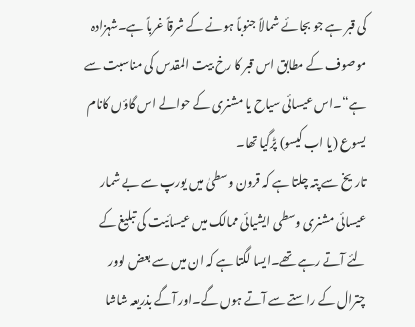کی قبر ہے جو بجائے شمالاً جنوباً ہونے کے شرقاً غرباً ہے۔شہزادہ موصوف کے مطابق اس قبر کا رخ بیت المقدس کی مناسبت سے ہے“۔اس عیسائی سیاح یا مشنری کے حوالے اس گاؤں کانام یسوع (یا اب کیسو) پڑگیا تھا۔
تاریخ سے پتہ چلتا ہے کہ قرون وسطیٰ میں یورپ سے بے شمار عیسائی مشنری وسطی ایشیائی ممالک میں عیسائیت کی تبلیغ کے لئے آتے رہے تھے۔ایسا لگتا ہے کہ ان میں سے بعض لوور چترال کے راستے سے آتے ہوں گے۔اور آگے بذریعہ شاشا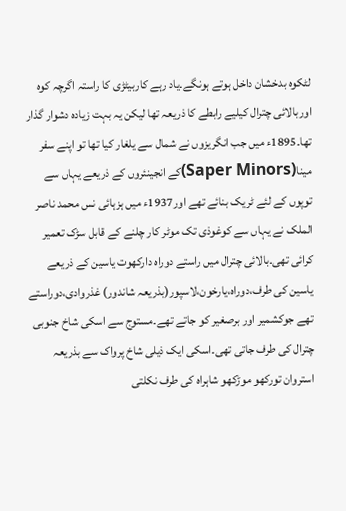لٹکوہ بدخشان داخل ہوتے ہونگے۔یاد رہے کاربیٹڑی کا راستہ اگرچہ کوہ اوربالائی چترال کیلیے رابطے کا ذریعہ تھا لیکن یہ بہت زیادہ دشوار گذار تھا۔1895ء میں جب انگریزوں نے شمال سے یلغار کیا تھا تو اپنے سفر مینا(Saper Minors)کے انجینئروں کے ذریعے یہاں سے توپوں کے لئے ٹریک بنائے تھے اور1937ء میں ہزہائی نس محمد ناصر الملک نے یہاں سے کوغوذی تک موٹر کار چلنے کے قابل سڑک تعمیر کرائی تھی۔بالائی چترال میں راستے دوراہ دارکھوت یاسین کے ذریعے یاسین کی طرف،دوراہ،یارخون،لاسپور(بذریعہ شاندور) غذروادی،دوراستے تھے جوکشمیر اور برصغیر کو جاتے تھے۔مستوج سے اسکی شاخ جنوبی چترال کی طرف جاتی تھی۔اسکی ایک ذیلی شاخ پرواک سے بذریعہ استروان تورکھو موڑکھو شاہراہ کی طرف نکلتی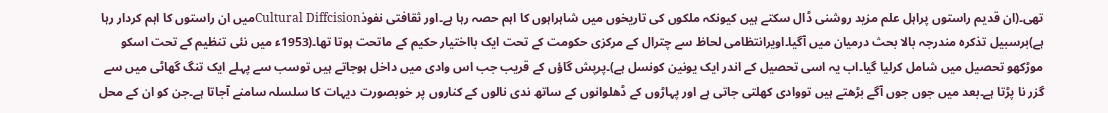تھی۔(ان قدیم راستوں پراہل علم مزید روشنی ڈال سکتے ہیں کیونکہ ملکوں کی تاریخوں میں شاہراہوں کا اہم حصہ رہا ہے۔اور ثقافتی نفوذCultural Diffcisionمیں ان راستوں کا اہم کردار رہا ہے)برسبیل تذکرہ مندرجہ بالا بحث درمیان میں آگیا۔اویرانتظامی لحاظ سے چترال کے مرکزی حکومت کے تحت ایک بااختیار حکیم کے ماتحت ہوتا تھا۔(1953ء میں نئی تنظیم کے تحت اسکو موڑکھو تحصیل میں شامل کرلیا گیا۔اب یہ اسی تحصیل کے اندر ایک یونین کونسل ہے)۔پرپش گاؤں کے قریب جب اس وادی میں داخل ہوجاتے ہیں توسب سے پہلے ایک تنگ گھاٹی میں سے گزر نا پڑتا ہے۔بعد میں جوں جوں آگے بڑھتے ہیں تووادی کھلتی جاتی ہے اور پہاڑوں کے ڈھلوانوں کے ساتھ ندی نالوں کے کناروں پر خوبصورت دیہات کا سلسلہ سامنے آجاتا ہے۔جن کو ان کے محل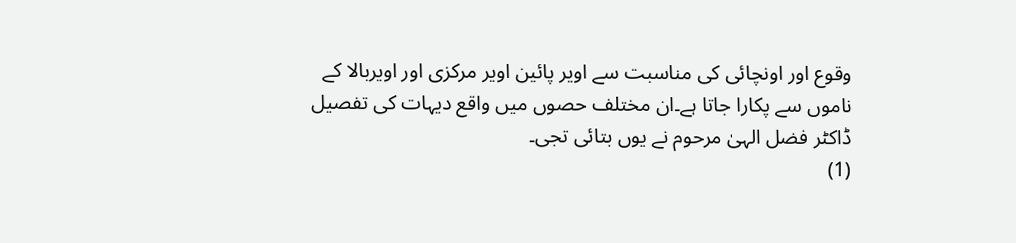وقوع اور اونچائی کی مناسبت سے اویر پائین اویر مرکزی اور اویربالا کے ناموں سے پکارا جاتا ہے۔ان مختلف حصوں میں واقع دیہات کی تفصیل ڈاکٹر فضل الہیٰ مرحوم نے یوں بتائی تجی۔
(1)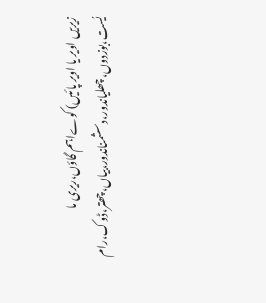زیریں اویر یا اویر پائیں) کوےاہم گاؤں،ریری ما یُست،بوزدوں،چھلیاندور،دسشمناندور،بیاں،چھتر،ڈوک،رام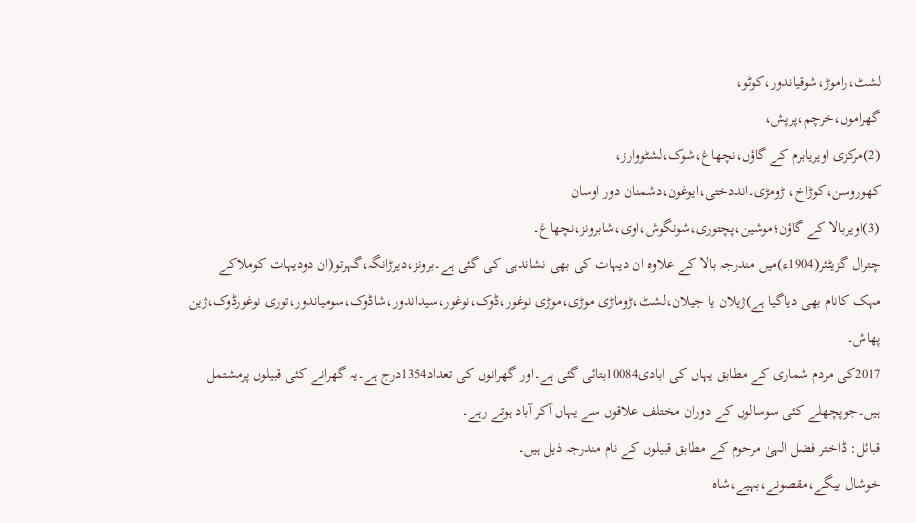لشٹ،راموڑ،شوقیاندور،کوٹو،
گھراموں،خرچم،پرپش،
(2)مرکزی اویریابرم کے گاؤں،نچھاغ،شوک،لشٹووارز،
کھوروسن،کوڑاخ، ڑومڑی۔انددختی،ایوغون،دشمنان دور اوسان
(3)اویربالا کے گاؤن؛موشین،پچتوری،شونگوش،اوی،شابرونز،نچھاغ۔
چترال گزیٹئر(1904ء)میں مندرجہ بالا کے علاوہ ان دیہات کی بھی نشاندہی کی گئی ہے۔برونز،دیرڑانگہ،گہرتو(ان دودیہات کوملاکے
مہک کانام بھی دیاگیا ہے)ژیلان یا جیلان،لشٹ،ڑوماڑی موڑی،موڑی نوغور،ڈوک،نوغور،سیداندور،شاڈوک،سومیاندور،توری نوغورڈوک،ژین پھاش۔
2017کی مردم شماری کے مطابق یہاں کی ابادی10084بتائی گئی ہے۔اور گھرانوں کی تعداد1354درج ہے۔یہ گھرانے کئی قبیلوں پرمشتمل ہیں۔جوپچھلے کئی سوسالوں کے دوران مختلف علاقوں سے یہاں آکر آباد ہوتے رہے۔
قبائل: ڈاختر فضل الہیٰ مرحوم کے مطابق قبیلوں کے نام مندرجہ ذیل ہیں۔
خوشال بیگے،مقصونے،بہیے،شاہ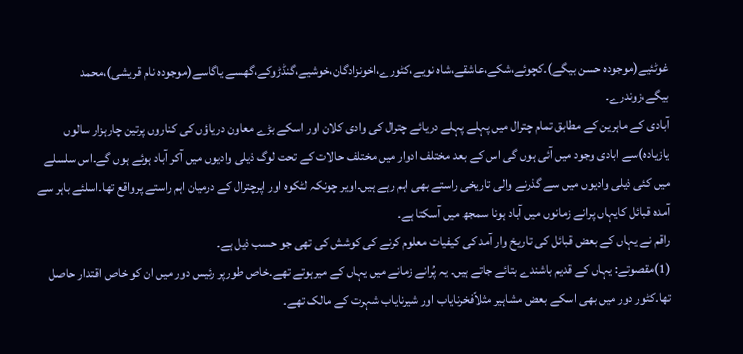غوٹئیے(موجودہ حسن بیگے)۔کچوئے،شکے،عاشقے،شاہ نویے،کٹورے،اخونزادگان،خوشیے،گنڈڑوکے،گھسے یاگاسے(موجودہ نام قریشی)،محمد بیگے،زوندرے۔
آبادی کے ماہرین کے مطابق تمام چترال میں پہلے پہلے دریائے چترال کی وادی کلان اور اسکے بڑے معاون دریاؤں کی کناروں پرتین چارہزار سالوں یازیادہ)سے ابادی وجود میں آئی ہوں گی اس کے بعد مختلف ادوار میں مختلف حالات کے تحت لوگ ذیلی وادیوں میں آکر آباد ہوئے ہوں گے۔اس سلسلے میں کئی ذیلی وادیوں میں سے گذرنے والی تاریخی راستے بھی اہم رہے ہیں۔اویر چونکہ لٹکوہ اور اپرچترال کے درمیان اہم راستے پرواقع تھا۔اسلئے باہر سے آمدہ قبائل کایہاں پرانے زمانوں میں آباد ہونا سمجھ میں آسکتا ہے۔
راقم نے یہاں کے بعض قبائل کی تاریخ وار آمد کی کیفیات معلوم کرنے کی کوشش کی تھی جو حسب ذیل ہے۔
(1)مقصوتے: یہاں کے قدیم باشندے بتائے جاتے ہیں۔ یہ پُرانے زمانے میں یہاں کے میرہوتے تھے۔خاص طورپر رئیس دور میں ان کو خاص اقتدار حاصل تھا۔کٹور دور میں بھی اسکے بعض مشاہیر مثلاًفخرنایاب اور شیرنایاب شہرت کے مالک تھے۔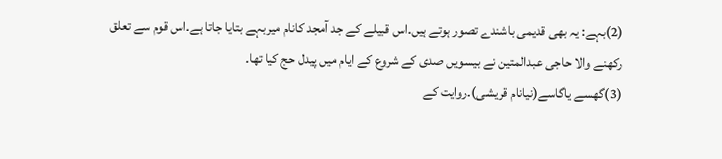(2)بہے: یہ بھی قدیمی باشندے تصور ہوتے ہیں۔اس قبیلے کے جد آمجد کانام میربہے بتایا جاتا ہے۔اس قوم سے تعلق رکھنے والا حاجی عبدالمتین نے بیسویں صدی کے شروع کے ایام میں پیدل حج کیا تھا۔
(3)گھسے یاگاسے(نیانام قریشی)۔روایت کے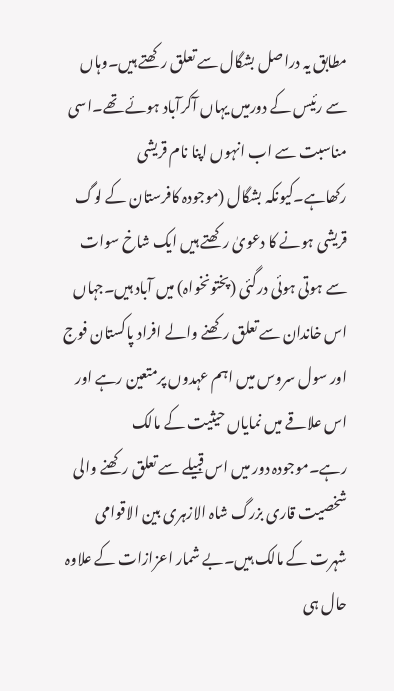مطابق یہ دراصل بشگال سے تعلق رکھتے ہیں۔وہاں سے رئیس کے دورمیں یہاں آکرآباد ہوئے تھے۔اسی مناسبت سے اب انہوں اپنا نام قریشی رکھاہے۔کیونکہ بشگال (موجودہ کافرستان کے لوگ قریشی ہونے کا دعویٰ رکھتے ہیں ایک شاخ سوات سے ہوتی ہوئی درگئی (پختونخواہ) میں آباد ہیں۔جہاں اس خاندان سے تعلق رکھنے والے افراد پاکستان فوج اور سول سروس میں اہم عہدوں پرمتعین رہے اور اس علاقے میں نمایاں حیثیت کے مالک رہے۔موجودہ دور میں اس قبیلے سے تعلق رکھنے والی شخصیت قاری بزرگ شاہ الازہری بین الاقوامی شہرت کے مالک ہیں۔بے شمار اعزازات کے علاوہ حال ہی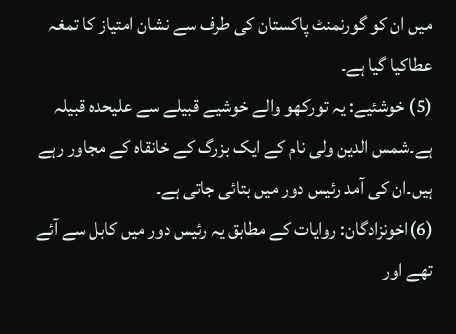میں ان کو گورنمنٹ پاکستان کی طرف سے نشان امتیاز کا تمغہ عطاکیا گیا ہے۔
(5) خوشئیے: یہ تورکھو والے خوشیے قبیلے سے علیحدہ قبیلہ ہے۔شمس الدین ولی نام کے ایک بزرگ کے خانقاہ کے مجاور رہے ہیں۔ان کی آمد رئیس دور میں بتائی جاتی ہے۔
(6)اخونزادگان: روایات کے مطابق یہ رئیس دور میں کابل سے آئے تھے اور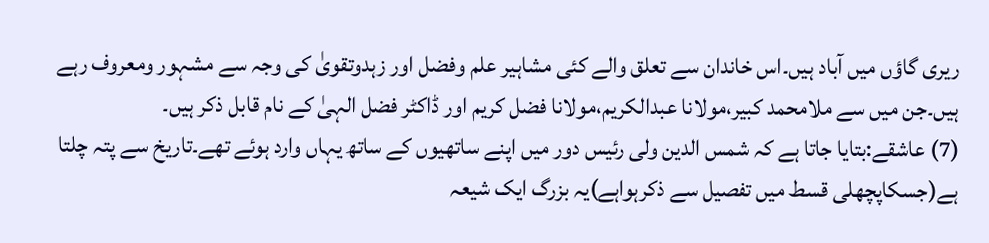ریری گاؤں میں آباد ہیں۔اس خاندان سے تعلق والے کئی مشاہیر علم وفضل اور زہدوتقویٰ کی وجہ سے مشہور ومعروف رہے ہیں۔جن میں سے ملامحمد کبیر،مولانا عبدالکریم،مولانا فضل کریم اور ڈاکٹر فضل الہیٰ کے نام قابل ذکر ہیں۔
(7) عاشقے:بتایا جاتا ہے کہ شمس الدین ولی رئیس دور میں اپنے ساتھیوں کے ساتھ یہاں وارد ہوئے تھے۔تاریخ سے پتہ چلتا ہے(جسکاپچھلی قسط میں تفصیل سے ذکرہواہے)یہ بزرگ ایک شیعہ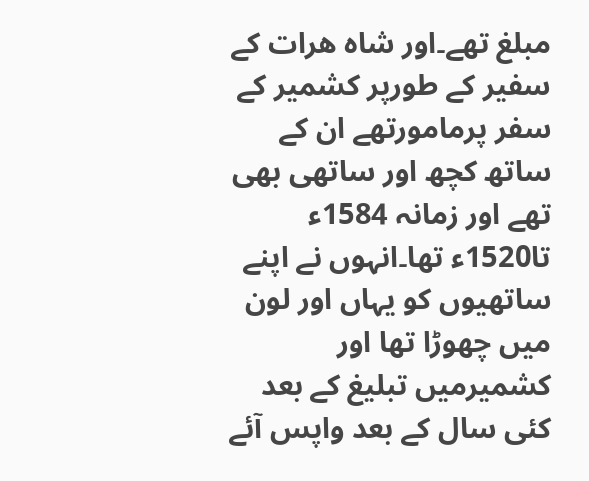مبلغ تھے۔اور شاہ ھرات کے سفیر کے طورپر کشمیر کے سفر پرمامورتھے ان کے ساتھ کچھ اور ساتھی بھی تھے اور زمانہ 1584ء تا1520ء تھا۔انہوں نے اپنے ساتھیوں کو یہاں اور لون میں چھوڑا تھا اور کشمیرمیں تبلیغ کے بعد کئی سال کے بعد واپس آئے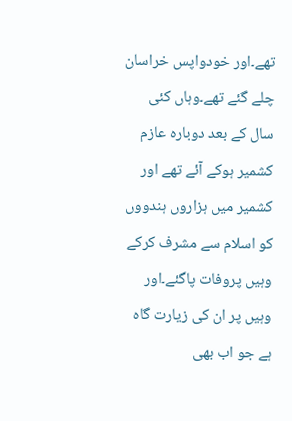تھے۔اور خودواپس خراسان چلے گئے تھے۔وہاں کئی سال کے بعد دوبارہ عازم کشمیر ہوکے آئے تھے اور کشمیر میں ہزاروں ہندووں کو اسلام سے مشرف کرکے وہیں پروفات پاگئے۔اور وہیں پر ان کی زیارت گاہ ہے جو اب بھی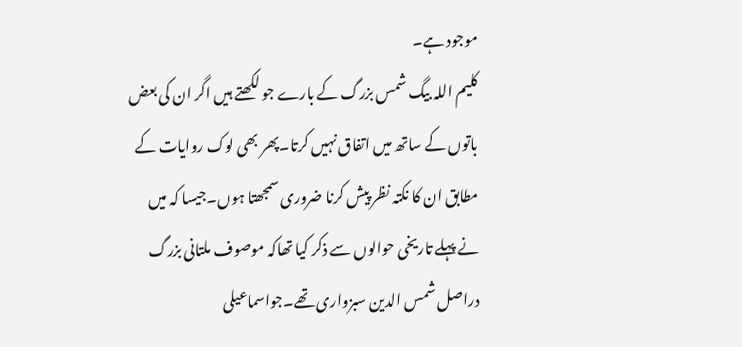موجود ہے۔
کلیم اللہ بیگ شمس بزرگ کے بارے جو لکھتے ہیں اگر ان کی بعض باتوں کے ساتھ میں اتفاق نہیں کرتا۔پھر بھی لوک روایات کے مطابق ان کا نکتہ نظر پیش کرنا ضروری سمجھتا ہوں۔جیسا کہ میں نے پہلے تاریخی حوالوں سے ذکر کیا تھاکہ موصوف ملتانی بزرگ دراصل شمس الدین سبزواری تھے۔جواسماعیلی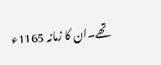تھے۔ان کا زمانہ 1165ء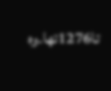تا1276تھا۔وہ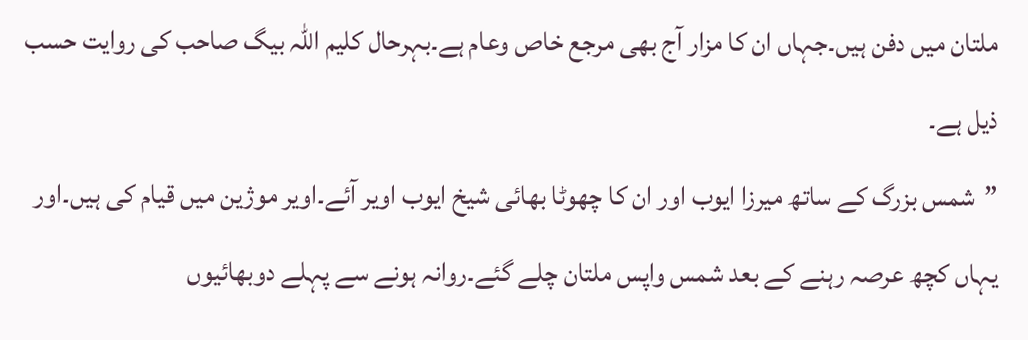ملتان میں دفن ہیں۔جہاں ان کا مزار آج بھی مرجع خاص وعام ہے۔بہرحال کلیم اللہ بیگ صاحب کی روایت حسب ذیل ہے۔
”شمس بزرگ کے ساتھ میرزا ایوب اور ان کا چھوٹا بھائی شیخ ایوب اویر آئے۔اویر موژین میں قیام کی ہیں۔اور یہاں کچھ عرصہ رہنے کے بعد شمس واپس ملتان چلے گئے۔روانہ ہونے سے پہلے دوبھائیوں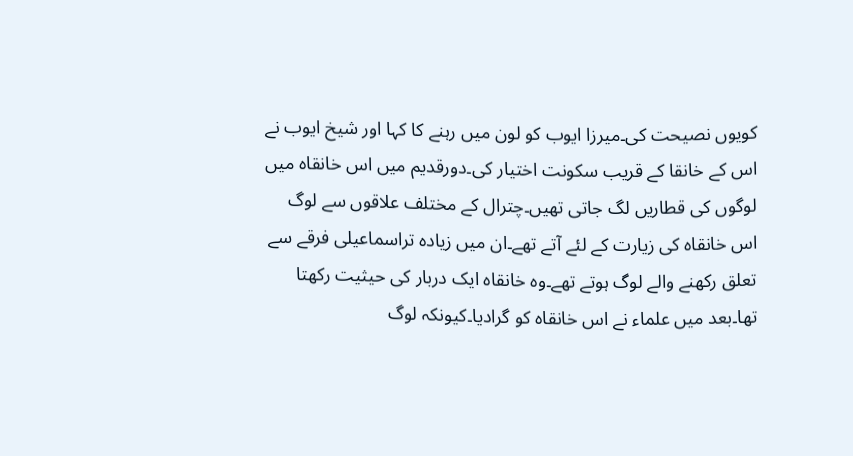کویوں نصیحت کی۔میرزا ایوب کو لون میں رہنے کا کہا اور شیخ ایوب نے اس کے خانقا کے قریب سکونت اختیار کی۔دورقدیم میں اس خانقاہ میں لوگوں کی قطاریں لگ جاتی تھیں۔چترال کے مختلف علاقوں سے لوگ اس خانقاہ کی زیارت کے لئے آتے تھے۔ان میں زیادہ تراسماعیلی فرقے سے تعلق رکھنے والے لوگ ہوتے تھے۔وہ خانقاہ ایک دربار کی حیثیت رکھتا تھا۔بعد میں علماء نے اس خانقاہ کو گرادیا۔کیونکہ لوگ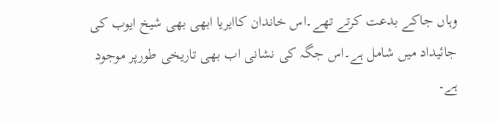وہاں جاکے بدعت کرتے تھے۔اس خاندان کاایریا ابھی بھی شیخ ایوب کی جائیداد میں شامل ہے۔اس جگہ کی نشانی اب بھی تاریخی طورپر موجود ہے۔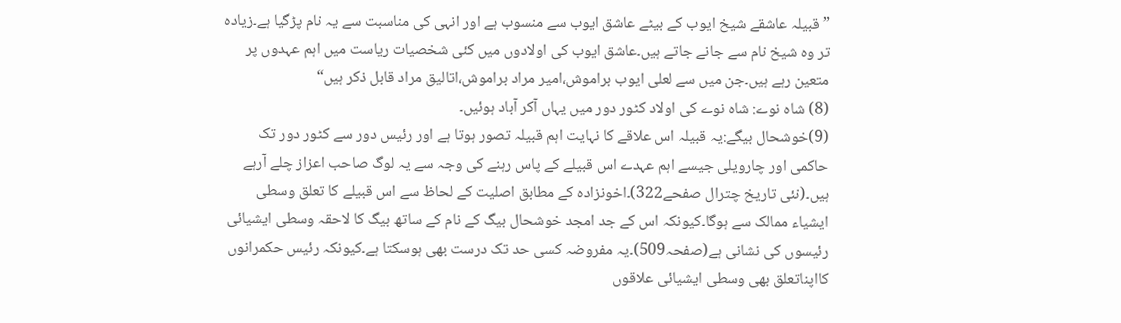”قبیلہ عاشقے شیخ ایوب کے بیٹے عاشق ایوب سے منسوب ہے اور انہی کی مناسبت سے یہ نام پڑگیا ہے۔زیادہ تر وہ شیخ نام سے جانے جاتے ہیں۔عاشق ایوب کی اولادوں میں کئی شخصیات ریاست میں اہم عہدوں پر متعین رہے ہیں۔جن میں سے لعلی ایوب براموش،امیر مراد براموش،اتالیق مراد قابل ذکر ہیں“
(8) شاہ نوے: شاہ نوے کی اولاد کٹور دور میں یہاں آکر آباد ہوئیں۔
(9)خوشحال بیگے:یہ قبیلہ اس علاقے کا نہایت اہم قبیلہ تصور ہوتا ہے اور رئیس دور سے کٹور دور تک حاکمی اور چارویلی جیسے اہم عہدے اس قبیلے کے پاس رہنے کی وجہ سے یہ لوگ صاحب اعزاز چلے آرہے ہیں۔(نئی تاریخ چترال صفحے322)۔اخونزادہ کے مطابق اصلیت کے لحاظ سے اس قبیلے کا تعلق وسطی ایشیاء ممالک سے ہوگا۔کیونکہ اس کے جد امجد خوشحال بیگ کے نام کے ساتھ بیگ کا لاحقہ وسطی ایشیائی رئیسوں کی نشانی ہے(صفحہ509)۔یہ مفروضہ کسی حد تک درست بھی ہوسکتا ہے۔کیونکہ رئیس حکمرانوں کااپناتعلق بھی وسطی ایشیائی علاقوں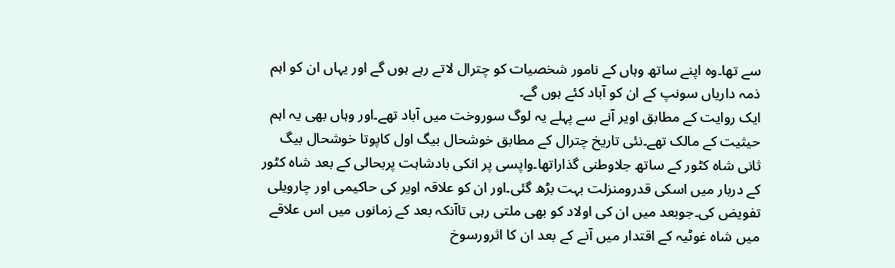سے تھا۔وہ اپنے ساتھ وہاں کے نامور شخصیات کو چترال لاتے رہے ہوں گے اور یہاں ان کو اہم ذمہ داریاں سونپ کے ان کو آباد کئے ہوں گے۔
ایک روایت کے مطابق اویر آنے سے پہلے یہ لوگ سوروخت میں آباد تھے۔اور وہاں بھی یہ اہم حیثیت کے مالک تھے۔نئی تاریخ چترال کے مطابق خوشحال بیگ اول کاپوتا خوشحال بیگ ثانی شاہ کٹور کے ساتھ جلاوطنی گذاراتھا۔واپسی پر انکی بادشاہت پربحالی کے بعد شاہ کٹور کے دربار میں اسکی قدرومنزلت بہت بڑھ گئی۔اور ان کو علاقہ اویر کی حاکیمی اور چارویلی تفویض کی۔جوبعد میں ان کی اولاد کو بھی ملتی رہی تاآنکہ بعد کے زمانوں میں اس علاقے میں شاہ غوٹیہ کے اقتدار میں آنے کے بعد ان کا اثرورسوخ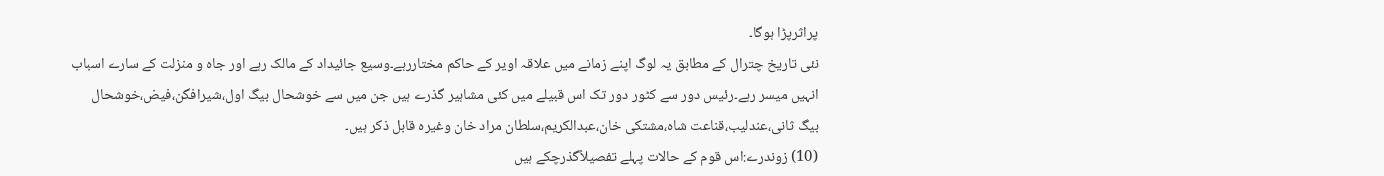پراثرپڑا ہوگا۔
نئی تاریخ چترال کے مطابق یہ لوگ اپنے زمانے میں علاقہ اویر کے حاکم مختاررہے۔وسیع جائیداد کے مالک رہے اور جاہ و منزلت کے سارے اسباب انہیں میسر رہے۔رئیس دور سے کٹور دور تک اس قبیلے میں کئی مشاہیر گذرے ہیں جن میں سے خوشحال بیگ اول،شیرافگن،فیض،خوشحال بیگ ثانی،عندلیب،قناعت شاہ،مشتکی خان،عبدالکریم،سلطان مراد خان وغیرہ قابل ذکر ہیں۔
(10) زوندرے:اس قوم کے حالات پہلے تفصیلاًگذرچکے ہیں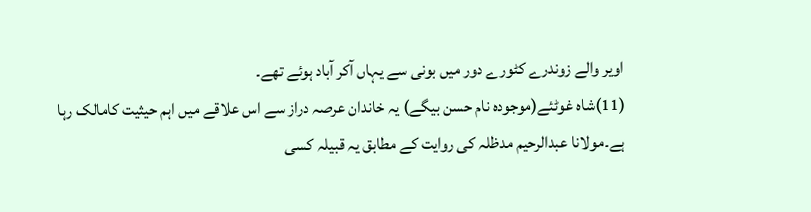اویر والے زوندرے کٹورے دور میں بونی سے یہاں آکر آباد ہوئے تھے۔
(11)شاہ غوٹئے(موجودہ نام حسن بیگے) یہ خاندان عرصہ دراز سے اس علاقے میں اہم حیثیت کامالک رہا ہے۔مولانا عبدالرحیم مدظلہ کی روایت کے مطابق یہ قبیلہ کسی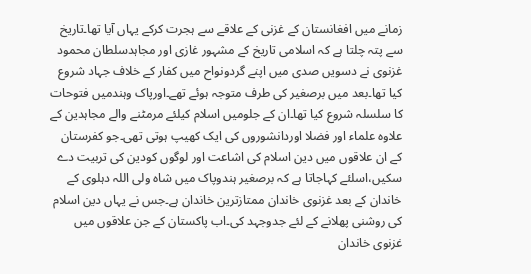زمانے میں افغانستان کے غزنی کے علاقے سے ہجرت کرکے یہاں آیا تھا۔تاریخ سے پتہ چلتا ہے کہ اسلامی تاریخ کے مشہور غازی اور مجاہدسلطان محمود غزنوی نے دسویں صدی میں اپنے گردونواح میں کفار کے خلاف جہاد شروع کیا تھا۔بعد میں برصغیر کی طرف متوجہ ہوئے تھے۔اورپاک وہندمیں فتوحات کا سلسلہ شروع کیا تھا۔ان کے جلومیں اسلام کیلئے مرمٹنے والے مجاہدین کے علاوہ علماء اور فضلا اوردانشوروں کی ایک کھیپ ہوتی تھی۔جو کفرستان کے ان علاقوں میں دین اسلام کی اشاعت اور لوگوں کودین کی تربیت دے سکیں،اسلئے کہاجاتا ہے کہ برصغیر ہندوپاک میں شاہ ولی اللہ دہلوی کے خاندان کے بعد غزنوی خاندان ممتازترین خاندان ہے۔جس نے یہاں دین اسلام کی روشنی پھلانے کے لئے جدوجہد کی۔اب پاکستان کے جن علاقوں میں غزنوی خاندان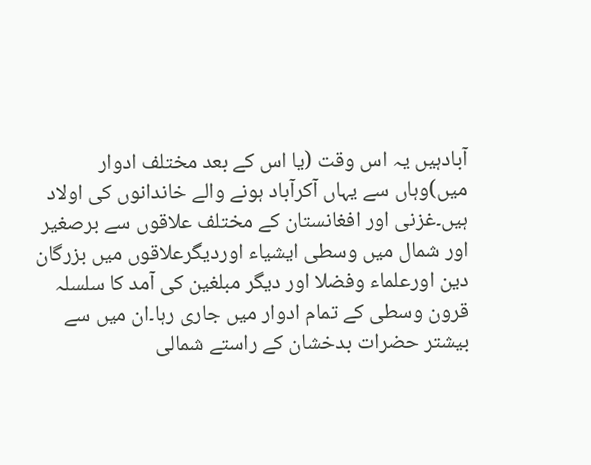آبادہیں یہ اس وقت (یا اس کے بعد مختلف ادوار میں)وہاں سے یہاں آکرآباد ہونے والے خاندانوں کی اولاد ہیں۔غزنی اور افغانستان کے مختلف علاقوں سے برصغیر اور شمال میں وسطی ایشیاء اوردیگرعلاقوں میں بزرگان دین اورعلماء وفضلا اور دیگر مبلغین کی آمد کا سلسلہ قرون وسطی کے تمام ادوار میں جاری رہا۔ان میں سے بیشتر حضرات بدخشان کے راستے شمالی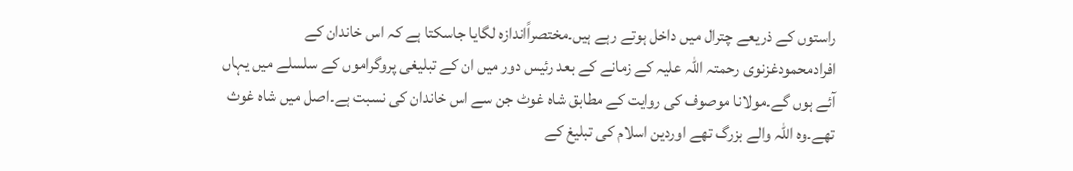راستوں کے ذریعے چترال میں داخل ہوتے رہے ہیں۔مختصراًاندازہ لگایا جاسکتا ہے کہ اس خاندان کے افرادمحمودغزنوی رحمتہ اللہ علیہ کے زمانے کے بعد رئیس دور میں ان کے تبلیغی پروگراموں کے سلسلے میں یہاں آئے ہوں گے۔مولانا موصوف کی روایت کے مطابق شاہ غوٹ جن سے اس خاندان کی نسبت ہے۔اصل میں شاہ غوث تھے۔وہ اللہ والے بزرگ تھے اوردین اسلام کی تبلیغ کے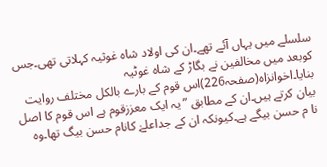سلسلے میں یہاں آئے تھے۔ان کی اولاد شاہ غوثیہ کہلاتی تھی۔جس کوبعد میں مخالفین نے بگاڑ کے شاہ غوٹیہ بنایا۔اخوانزاہ(صفحہ226)اس قوم کے بارے بالکل مختلف روایت بیان کرتے ہیں۔ان کے مطابق ”یہ ایک معززقوم ہے اس قوم کا اصل نا م حسن بیگے ہے۔کیونکہ ان کے جداعلےٰ کانام حسن بیگ تھا۔وہ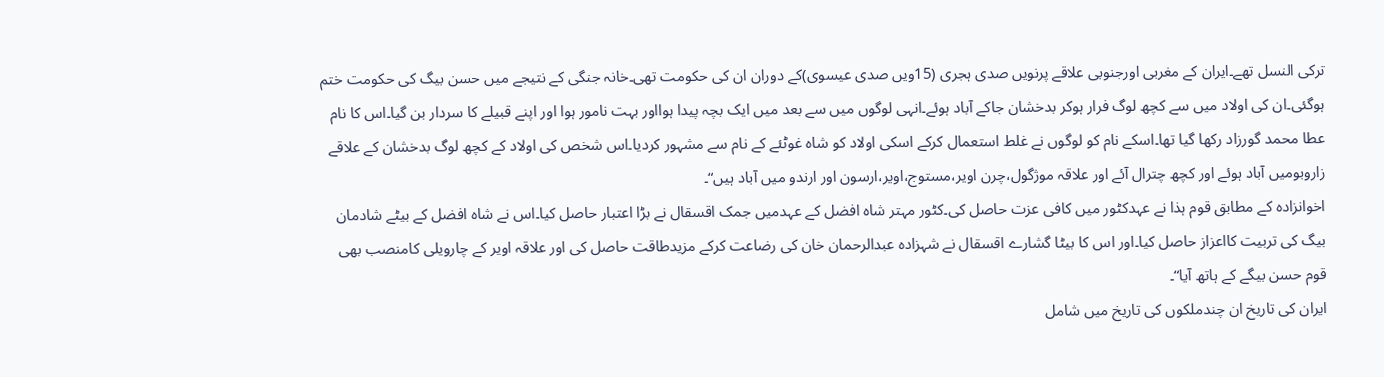ترکی النسل تھے۔ایران کے مغربی اورجنوبی علاقے پرنویں صدی ہجری (15ویں صدی عیسوی)کے دوران ان کی حکومت تھی۔خانہ جنگی کے نتیجے میں حسن بیگ کی حکومت ختم ہوگئی۔ان کی اولاد میں سے کچھ لوگ فرار ہوکر بدخشان جاکے آباد ہوئے۔انہی لوگوں میں سے بعد میں ایک بچہ پیدا ہوااور بہت نامور ہوا اور اپنے قبیلے کا سردار بن گیا۔اس کا نام عطا محمد گورزاد رکھا گیا تھا۔اسکے نام کو لوگوں نے غلط استعمال کرکے اسکی اولاد کو شاہ غوٹئے کے نام سے مشہور کردیا۔اس شخص کی اولاد کے کچھ لوگ بدخشان کے علاقے زاروبومیں آباد ہوئے اور کچھ چترال آئے اور علاقہ موژگول،چرن اویر،مستوج،اویر،ارسون اور ارندو میں آباد ہیں“۔
اخوانزادہ کے مطابق قوم ہذا نے عہدکٹور میں کافی عزت حاصل کی۔کٹور مہتر شاہ افضل کے عہدمیں جمک اقسقال نے بڑا اعتبار حاصل کیا۔اس نے شاہ افضل کے بیٹے شادمان بیگ کی تربیت کااعزاز حاصل کیا۔اور اس کا بیٹا گشارے اقسقال نے شہزادہ عبدالرحمان خان کی رضاعت کرکے مزیدطاقت حاصل کی اور علاقہ اویر کے چارویلی کامنصب بھی قوم حسن بیگے کے ہاتھ آیا“۔
ایران کی تاریخ ان چندملکوں کی تاریخ میں شامل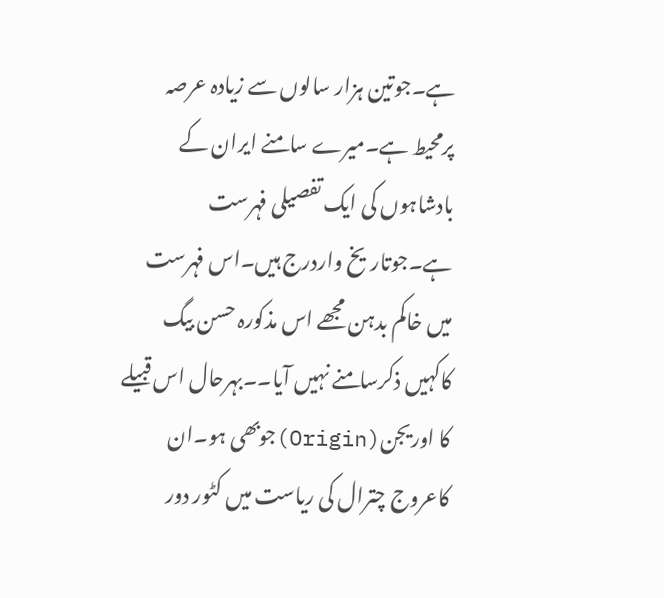ہے۔جوتین ہزار سالوں سے زیادہ عرصہ پرمحیط ہے۔میرے سامنے ایران کے بادشاہوں کی ایک تفصیلی فہرست ہے۔جوتاریخ واردرج ہیں۔اس فہرست میں خاکم بدہن مجھے اس مذکورہ حسن بیگ کاکہیں ذکرسامنے نہیں آیا۔۔بہرحال اس قبیلے کا اوریجن(Origin)جوبھی ہو۔ان کاعروج چترال کی ریاست میں کٹور دور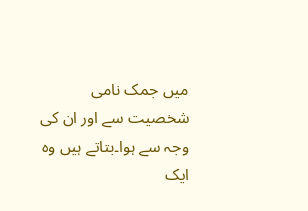میں جمک نامی شخصیت سے اور ان کی وجہ سے ہوا۔بتاتے ہیں وہ ایک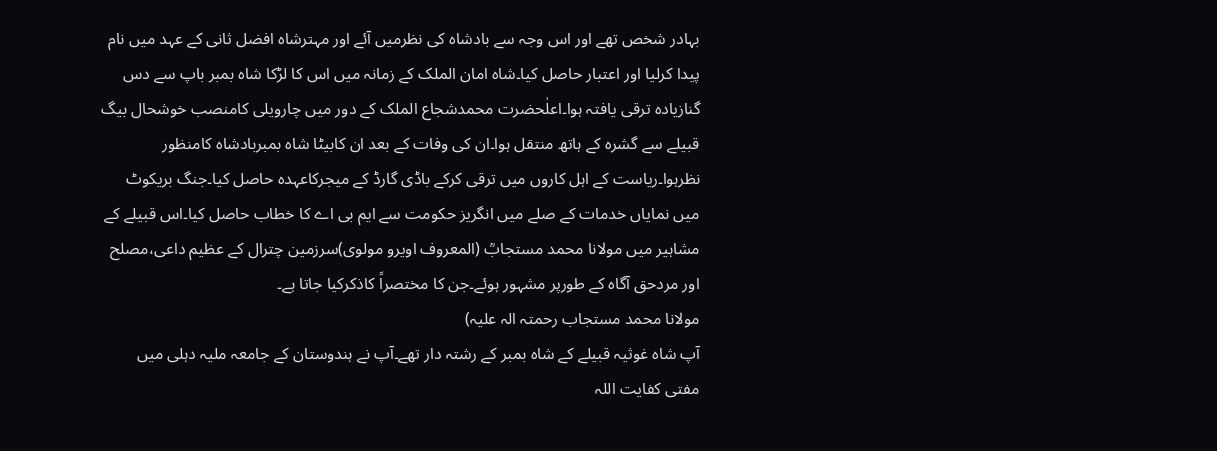بہادر شخص تھے اور اس وجہ سے بادشاہ کی نظرمیں آئے اور مہترشاہ افضل ثانی کے عہد میں نام پیدا کرلیا اور اعتبار حاصل کیا۔شاہ امان الملک کے زمانہ میں اس کا لڑکا شاہ بمبر باپ سے دس گنازیادہ ترقی یافتہ ہوا۔اعلٰحضرت محمدشجاع الملک کے دور میں چارویلی کامنصب خوشحال بیگ قبیلے سے گشرہ کے ہاتھ منتقل ہوا۔ان کی وفات کے بعد ان کابیٹا شاہ بمبربادشاہ کامنظور نظرہوا۔ریاست کے اہل کاروں میں ترقی کرکے باڈی گارڈ کے میجرکاعہدہ حاصل کیا۔جنگ بریکوٹ میں نمایاں خدمات کے صلے میں انگریز حکومت سے ایم بی اے کا خطاب حاصل کیا۔اس قبیلے کے مشاہیر میں مولانا محمد مستجابؒ (المعروف اویرو مولوی)سرزمین چترال کے عظیم داعی،مصلح اور مردحق آگاہ کے طورپر مشہور ہوئے۔جن کا مختصراً کاذکرکیا جاتا ہے۔
مولانا محمد مستجاب رحمتہ الہ علیہ)
آپ شاہ غوثیہ قبیلے کے شاہ بمبر کے رشتہ دار تھے۔آپ نے ہندوستان کے جامعہ ملیہ دہلی میں مفتی کفایت اللہ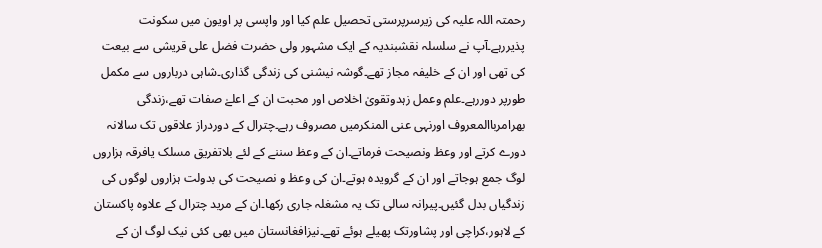رحمتہ اللہ علیہ کی زیرسرپرستی تحصیل علم کیا اور واپسی پر اویون میں سکونت پذیررہے۔آپ نے سلسلہ نقشبندیہ کے ایک مشہور ولی حضرت فضل علی قریشی سے بیعت کی تھی اور ان کے خلیفہ مجاز تھے۔گوشہ نیشنی کی زندگی گذاری۔شاہی درباروں سے مکمل طورپر دوررہے۔علم وعمل زہدوتقویٰ اخلاص اور محبت ان کے اعلےٰ صفات تھے،زندگی بھرامرباالمعروف اورنہی عنی المنکرمیں مصروف رہے۔چترال کے دوردراز علاقوں تک سالانہ دورے کرتے اور وعظ ونصیحت فرماتے۔ان کے وعظ سننے کے لئے بلاتفریق مسلک یافرقہ ہزاروں لوگ جمع ہوجاتے اور ان کے گرویدہ ہوتے۔ان کی وعظ و نصیحت کی بدولت ہزاروں لوگوں کی زندگیاں بدل گئیں۔پیرانہ سالی تک یہ مشغلہ جاری رکھا۔ان کے مرید چترال کے علاوہ پاکستان کے لاہور،کراچی اور پشاورتک پھیلے ہوئے تھے۔نیزافغانستان میں بھی کئی نیک لوگ ان کے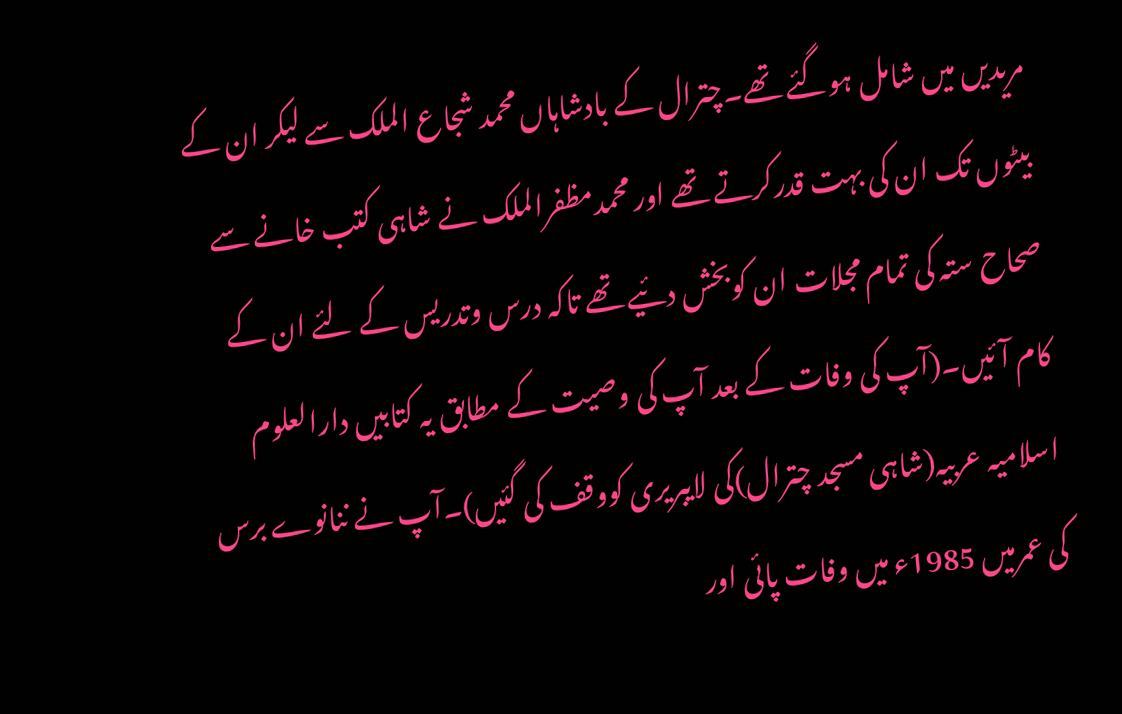مریدیں میں شامل ہوگئے تھے۔چترال کے بادشاہاں محمد شجاع الملک سے لیکر ان کے بیٹوں تک ان کی بہت قدرکرتے تھے اور محمدمظفرالملک نے شاہی کتب خانے سے صحاح ستہ کی تمام مجلات ان کوبخش دئیے تھے تاکہ درس وتدریس کے لئے ان کے کام آئیں۔(آپ کی وفات کے بعد آپ کی وصیت کے مطابق یہ کتابیں دارالعلوم اسلامیہ عربیہ(شاہی مسجد چترال)کی لایبریری کووقف کی گئیں)۔آپ نے ننانوے برس کی عمرمیں 1985ء میں وفات پائی اور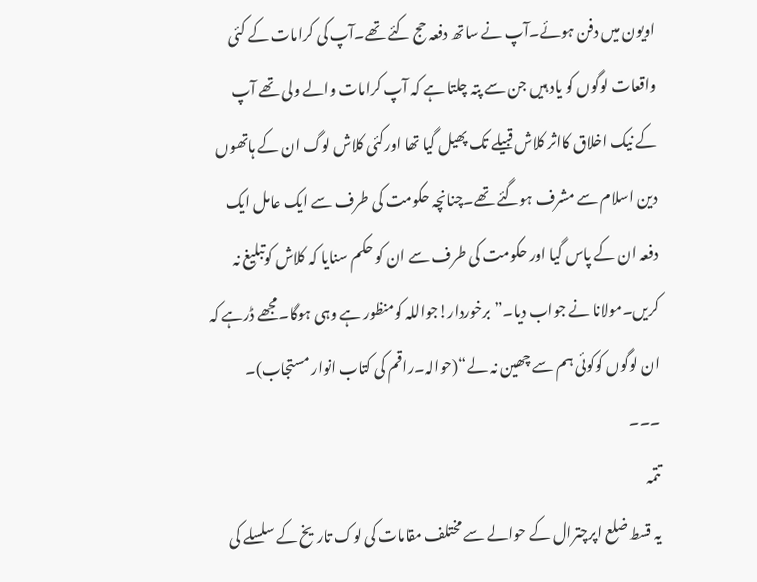اویون میں دفن ہوئے۔آپ نے ساتھ دفعہ حج کئے تھے۔آپ کی کرامات کے کئی واقعات لوگوں کو یاد ہیں جن سے پتہ چلتا ہے کہ آپ کرامات والے ولی تھے آپ کے نیک اخلاق کااثر کلاش قبیلے تک پھیل گیا تھا اورکئی کلاش لوگ ان کے ہاتھوں دین اسلام سے مشرف ہوگئے تھے۔چنانچہ حکومت کی طرف سے ایک عامل ایک دفعہ ان کے پاس گیا اور حکومت کی طرف سے ان کو حکم سنایا کہ کلاش کوتبلیغ نہ کریں۔مولانا نے جواب دیا۔”برخوردار!جواللہ کومنظور ہے وہی ہوگا۔مجھے ڈرہے کہ ان لوگوں کوکوئی ہم سے چھین نہ لے“(حوالہ۔راقم کی کتاب انوار مستجاب)۔
۔۔۔
تتمہ
یہ قسط ضلع اپرچترال کے حوالے سے مختلف مقامات کی لوک تاریخ کے سلسلے کی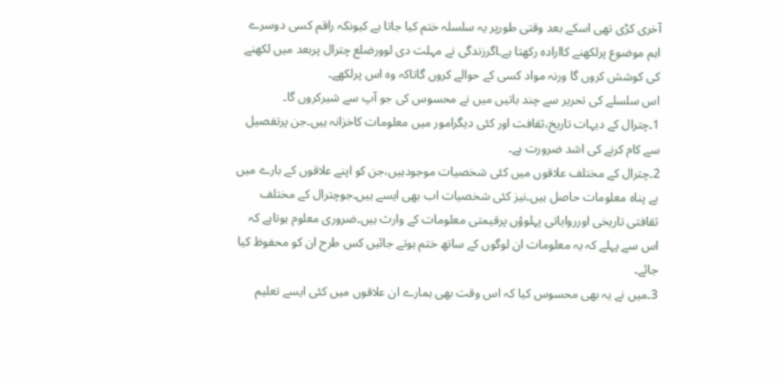آخری کڑی تھی اسکے بعد وقتی طورپر یہ سلسلہ ختم کیا جاتا ہے کیونکہ راقم کسی دوسرے اہم موضوع پرلکھنے کاارادہ رکھتا ہے۔اگرزندگی نے مہلت دی لوورضلع چترال پربعد میں لکھنے کی کوشش کروں گا ورنہ مواد کسی کے حوالے کروں گاتاکہ وہ اس پرلکھے۔
اس سلسلے کی تحریر سے چند باتیں میں نے محسوس کی جو آپ سے شیرکروں گا۔
1۔چترال کے دیہات تاریخ،ثقافت اور کئی دیگرامور میں معلومات کاخزانہ ہیں۔جن پرتفصیل سے کام کرنے کی اشد ضرورت ہے۔
2۔چترال کے مختلف علاقوں میں کئی شخصیات موجودہیں،جن کو اپنے علاقوں کے بارے میں بے پناہ معلومات حاصل ہیں۔نیز کئی شخصیات اب بھی ایسے ہیں۔جوچترال کے مختلف ثقافتی تاریخی اورروایاتی پہلوؤں پرقیمتی معلومات کے وارث ہیں۔ضروری معلوم ہوتاہے کہ اس سے پہلے کہ یہ معلومات ان لوگوں کے ساتھ ختم ہوتے جائیں کس طرح ان کو محفوظ کیا جائے۔
3۔میں نے یہ بھی محسوس کیا کہ اس وقت بھی ہمارے ان علاقوں میں کئی ایسے تعلیم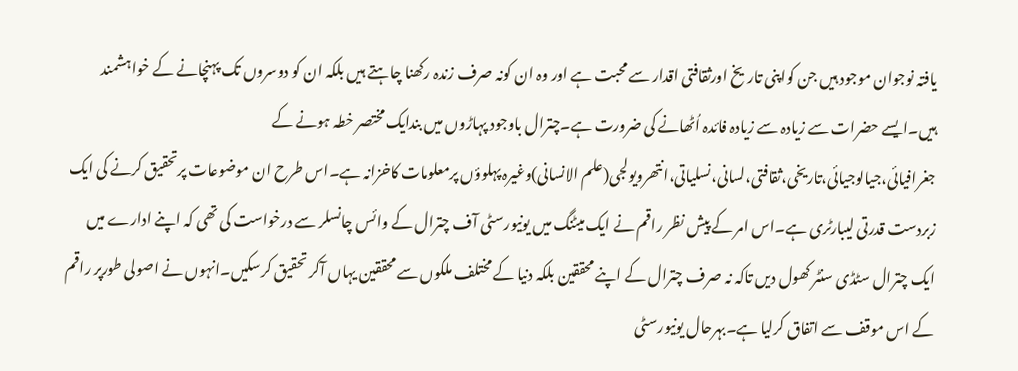یافتہ نوجوان موجود ہیں جن کواپنی تاریخ اورثقافتی اقدار سے محبت ہے اور وہ ان کونہ صرف زندہ رکھنا چاہتے ہیں بلکہ ان کو دوسروں تک پہنچانے کے خواہشمند ہیں۔ایسے حضرات سے زیادہ سے زیادہ فائدہ اُٹھانے کی ضرورت ہے۔چترال باوجود پہاڑوں میں بندایک مختصر خطہ ہونے کے جغرافیائی،جیالوجیائی،تاریخی،ثقافتی،لسانی،نسلیاتی،انتھرویولجی(علم الانسانی)وغیرہ پہلوؤں پرمعلومات کاخزانہ ہے۔اس طرح ان موضوعات پرتحقیق کرنے کی ایک زبردست قدرتی لیبارٹری ہے۔اس امر کے پیش نظر راقم نے ایک میٹنگ میں یونیورسٹی آف چترال کے وائس چانسلر سے درخواست کی تھی کہ اپنے ادارے میں ایک چترال سٹڈی سنٹر کھول دیں تاکہ نہ صرف چترال کے اپنے محققین بلکہ دنیا کے مختلف ملکوں سے محققین یہاں آکر تحقیق کرسکیں۔انہوں نے اصولی طورپر راقم کے اس موقف سے اتفاق کرلیا ہے۔بہرحال یونیورسٹی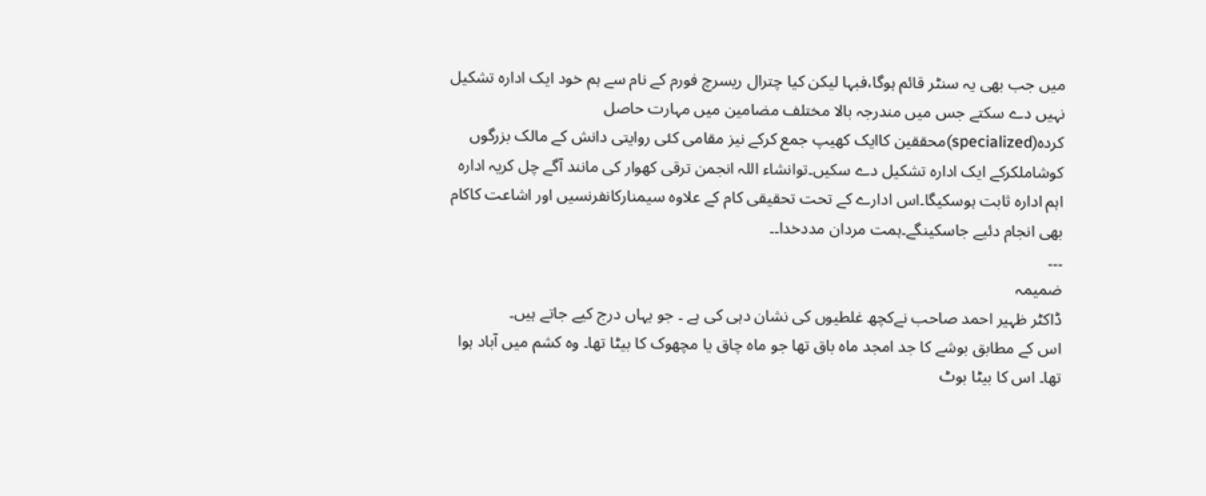میں جب بھی یہ سنٹر قائم ہوگا،فبہا لیکن کیا چترال ریسرچ فورم کے نام سے ہم خود ایک ادارہ تشکیل نہیں دے سکتے جس میں مندرجہ بالا مختلف مضامین میں مہارت حاصل کردہ(specialized)محققین کاایک کھیپ جمع کرکے نیز مقامی کئی روایتی دانش کے مالک بزرگوں کوشاملکرکے ایک ادارہ تشکیل دے سکیں۔توانشاء اللہ انجمن ترقی کھوار کی مانند آگے چل کریہ ادارہ اہم ادارہ ثابت ہوسکیگا۔اس ادارے کے تحت تحقیقی کام کے علاوہ سیمنارکانفرنسیں اور اشاعت کاکام بھی انجام دئیے جاسکینگے۔ہمت مردان مددخدا۔۔
۔۔۔
ضمیمہ
ڈاکٹر ظہیر احمد صاحب نےکچھ غلطیوں کی نشان دہی کی ہے ۔ جو یہاں درج کیے جاتے ہیں۔
اس کے مطابق بوشے کا جد امجد ماہ باق تھا جو ماہ چاق یا مچھوک کا بیٹا تھا۔ وہ کشم میں آباد ہوا تھا۔ اس کا بیٹا بوٹ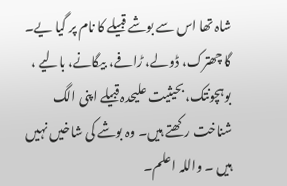شاہ تھا اس سے بوشے قبیلے کا نام پر گیا یے۔
گا چھترک، ڈولے، ڑافے، بیگانے، بالیے ، بوہچونتک، بحیثیت علیحدہ قبیلے اپنی الگ شناخت رکھتے ہیں۔ وہ بوشے کی شاخیں نہیں ہیں ۔ واللہ اعلم۔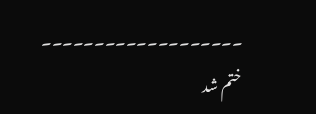۔۔۔۔۔۔۔۔۔۔۔۔۔۔۔۔۔۔۔ ختم شد